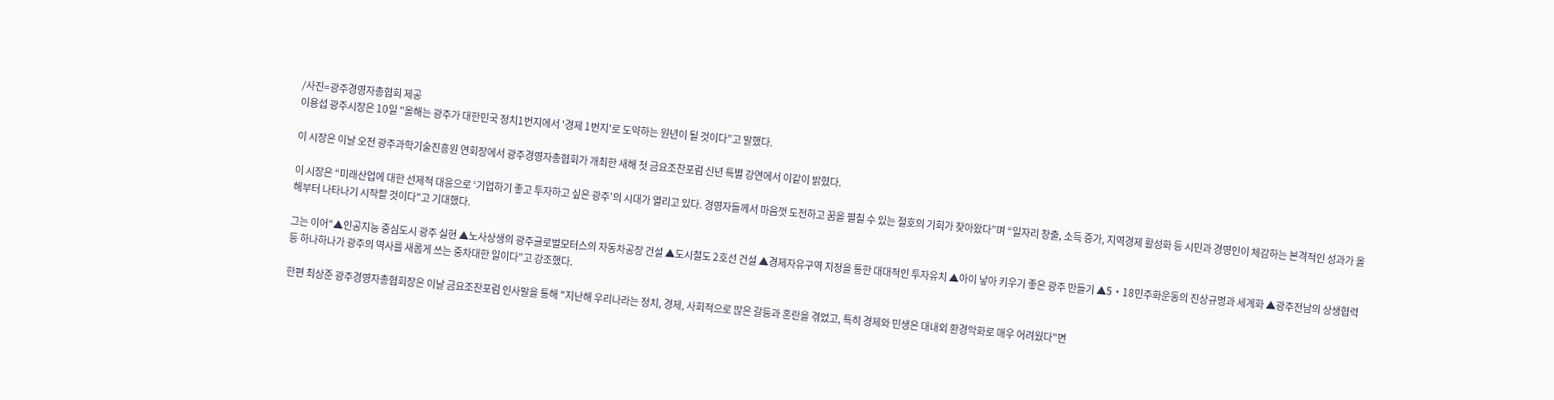/사진=광주경영자총협회 제공
이용섭 광주시장은 10일 "올해는 광주가 대한민국 정치1번지에서 '경제 1번지'로 도약하는 원년이 될 것이다”고 말했다.

이 시장은 이날 오전 광주과학기술진흥원 연회장에서 광주경영자총협회가 개최한 새해 첫 금요조찬포럼 신년 특별 강연에서 이같이 밝혔다.

이 시장은 “미래산업에 대한 선제적 대응으로 ‘기업하기 좋고 투자하고 싶은 광주’의 시대가 열리고 있다. 경영자들께서 마음껏 도전하고 꿈을 펼칠 수 있는 절호의 기회가 찾아왔다”며 “일자리 창출, 소득 증가, 지역경제 활성화 등 시민과 경영인이 체감하는 본격적인 성과가 올해부터 나타나기 시작할 것이다"고 기대했다.

그는 이어“▲인공지능 중심도시 광주 실현 ▲노사상생의 광주글로벌모터스의 자동차공장 건설 ▲도시철도 2호선 건설 ▲경제자유구역 지정을 통한 대대적인 투자유치 ▲아이 낳아 키우기 좋은 광주 만들기 ▲5‧18민주화운동의 진상규명과 세계화 ▲광주전남의 상생협력 등 하나하나가 광주의 역사를 새롭게 쓰는 중차대한 일이다”고 강조했다.

한편 최상준 광주경영자총협회장은 이날 금요조찬포럼 인사말을 통해 "지난해 우리나라는 정치, 경제, 사회적으로 많은 갈등과 혼란을 겪었고, 특히 경제와 민생은 대내외 환경악화로 매우 어려웠다"면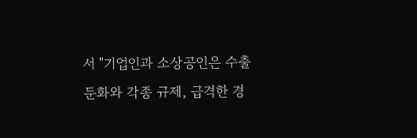서 "기업인과 소상공인은 수출둔화와 각종 규제, 급격한 경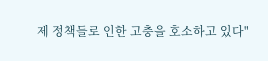제 정책들로 인한 고충을 호소하고 있다"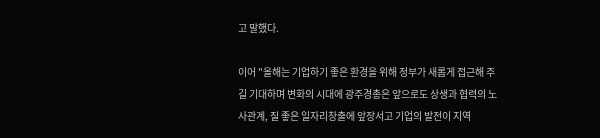고 말했다.

이어 "올해는 기업하기 좋은 환경을 위해 정부가 새롭게 접근해 주길 기대하며 변화의 시대에 광주경총은 앞으로도 상생과 협력의 노사관계, 질 좋은 일자리창출에 앞장서고 기업의 발전이 지역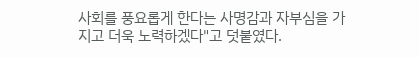사회를 풍요롭게 한다는 사명감과 자부심을 가지고 더욱 노력하겠다"고 덧붙였다.